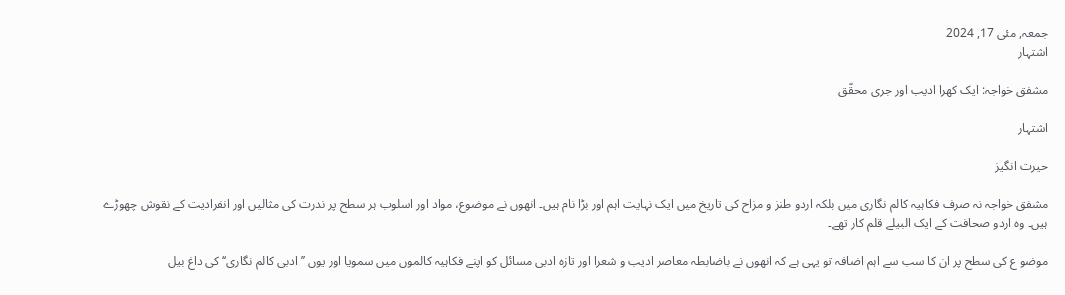جمعہ, مئی 17, 2024
اشتہار

مشفق خواجہ: ایک کھرا ادیب اور جری محقّق

اشتہار

حیرت انگیز

مشفق خواجہ نہ صرف فکاہیہ کالم نگاری میں بلکہ اردو طنز و مزاح کی تاریخ میں ایک نہایت اہم اور بڑا نام ہیں۔ انھوں نے موضوع، مواد اور اسلوب ہر سطح پر ندرت کی مثالیں اور انفرادیت کے نقوش چھوڑے ہیں۔ وہ اردو صحافت کے ایک البیلے قلم کار تھے۔

موضو ع کی سطح پر ان کا سب سے اہم اضافہ تو یہی ہے کہ انھوں نے باضابطہ معاصر ادیب و شعرا اور تازہ ادبی مسائل کو اپنے فکاہیہ کالموں میں سمویا اور یوں ’’ادبی کالم نگاری‘‘ کی داغ بیل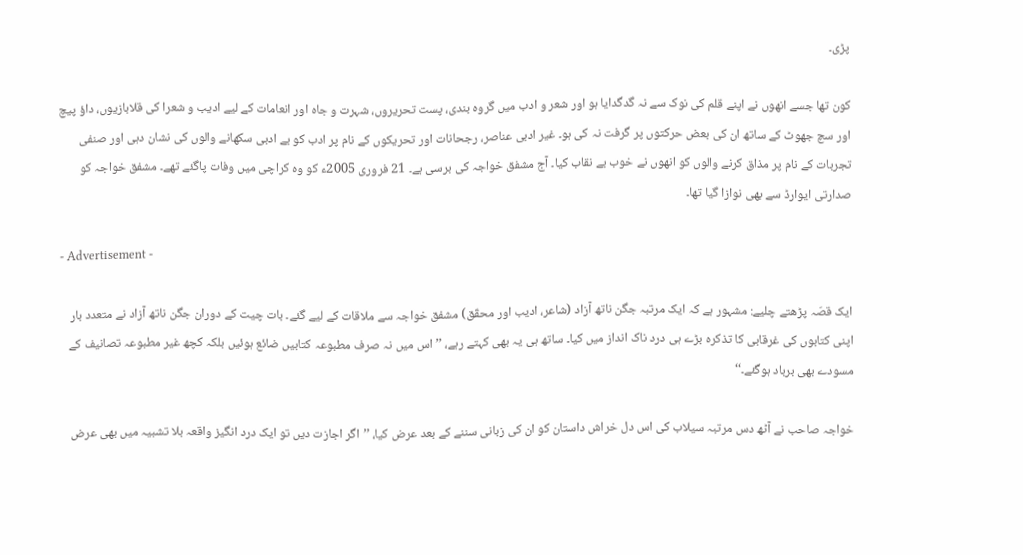پڑی۔

کون تھا جسے انھوں نے اپنے قلم کی نوک سے نہ گدگدایا ہو اور شعر و ادب میں گروہ بندی، پست تحریروں، شہرت و جاہ اور انعامات کے لیے ادیب و شعرا کی قلابازیوں، داؤ پیچ اور سچ جھوٹ کے ساتھ ان کی بعض حرکتوں پر گرفت نہ کی ہو۔ غیر ادبی عناصر، رجحانات اور تحریکوں کے نام پر ادب کو بے ادبی سکھانے والوں کی نشان دہی اور صنفی تجربات کے نام پر مذاق کرنے والوں‌ کو انھوں نے خوب بے نقاب کیا۔ آج مشفق خواجہ کی برسی ہے۔ 21 فروری 2005ء کو وہ کراچی میں وفات پاگئے تھے۔ مشفق خواجہ کو صدارتی ایوارڈ سے بھی نوازا گیا تھا۔

- Advertisement -

ایک قصّہ پڑھتے چلیے: مشہور ہے کہ ایک مرتبہ جگن ناتھ آزاد (شاعر، ادیب اور محقّق) مشفق خواجہ سے ملاقات کے لیے گئے۔ بات چیت کے دوران جگن ناتھ آزاد نے متعدد بار اپنی کتابوں کی غرقابی کا تذکرہ بڑے ہی درد ناک انداز میں کیا۔ ساتھ ہی یہ بھی کہتے رہے، ’’اس میں نہ صرف مطبوعہ کتابیں ضائع ہوئیں بلکہ کچھ غیر مطبوعہ تصانیف کے مسودے بھی برباد ہوگئے۔‘‘

خواجہ صاحب نے آٹھ دس مرتبہ سیلاب کی اس دل خراش داستان کو ان کی زبانی سننے کے بعد عرض کیا، ’’اگر اجازت دیں تو ایک درد انگیز واقعہ بلا تشبیہ میں بھی عرض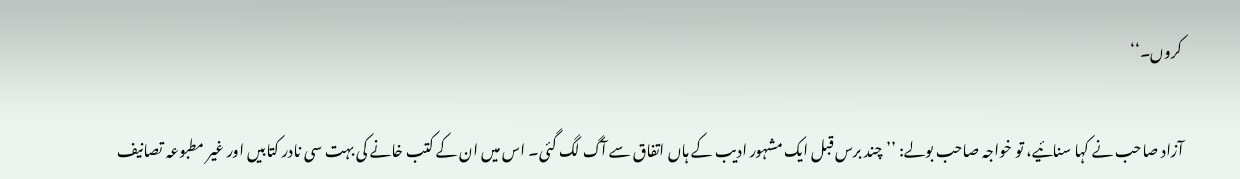کروں۔‘‘

آزاد صاحب نے کہا سنائیے، تو خواجہ صاحب بولے: ’’چند برس قبل ایک مشہور ادیب کے ہاں اتفاق سے آگ لگ گئی۔ اس میں ان کے کتب خانے کی بہت سی نادر کتابیں اور غیر مطبوعہ تصانیف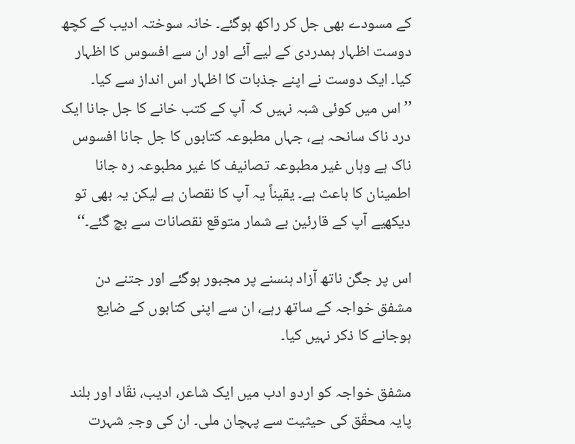کے مسودے بھی جل کر راکھ ہوگئے۔ خانہ سوختہ ادیب کے کچھ دوست اظہار ہمدردی کے لیے آئے اور ان سے افسوس کا اظہار کیا۔ ایک دوست نے اپنے جذبات کا اظہار اس انداز سے کیا۔ ’’اس میں کوئی شبہ نہیں کہ آپ کے کتب خانے کا جل جانا ایک درد ناک سانحہ ہے، جہاں مطبوعہ کتابوں کا جل جانا افسوس ناک ہے وہاں غیر مطبوعہ تصانیف کا غیر مطبوعہ رہ جانا اطمینان کا باعث ہے۔ یقیناً یہ آپ کا نقصان ہے لیکن یہ بھی تو دیکھیے آپ کے قارئین بے شمار متوقع نقصانات سے بچ گئے۔‘‘

اس پر جگن ناتھ آزاد ہنسنے پر مجبور ہوگئے اور جتنے دن مشفق خواجہ کے ساتھ رہے، ان سے اپنی کتابوں کے ضایع ہوجانے کا ذکر نہیں کیا۔

مشفق خواجہ کو اردو ادب میں‌ ایک شاعر، ادیب، نقّاد اور بلند پایہ محقّق کی حیثیت سے پہچان ملی۔ ان کی وجہِ شہرت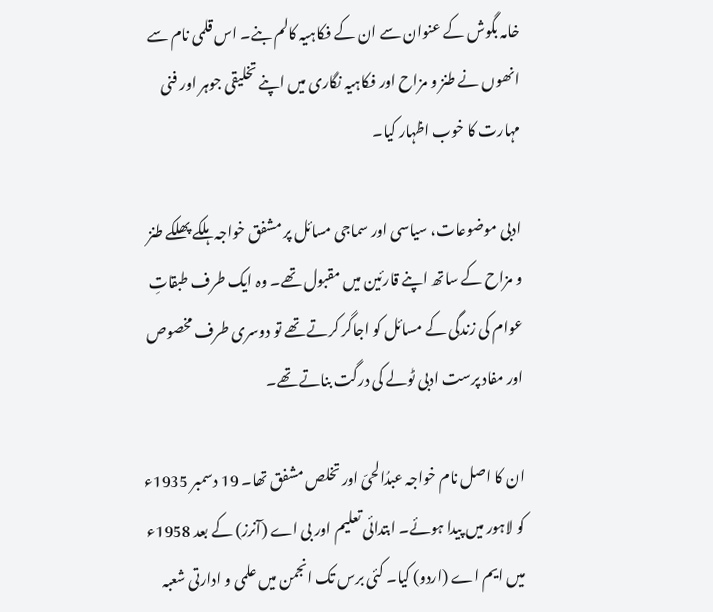خامہ بگوش کے عنوان سے ان کے فکاہیہ کالم بنے۔ اس قلمی نام سے انھوں نے طنز و مزاح اور فکاہیہ نگاری میں اپنے تخلیقی جوہر اور فنی مہارت کا خوب اظہار کیا۔

ادبی موضوعات، سیاسی اور سماجی مسائل پر مشفق خواجہ ہلکے پھلکے طنز و مزاح کے ساتھ اپنے قارئین میں مقبول تھے۔ وہ ایک طرف طبقاتِ‌ عوام کی زندگی کے مسائل کو اجاگر کرتے تھے تو دوسری طرف مخصوص اور مفاد پرست ادبی ٹولے کی درگت بناتے تھے۔

ان کا اصل نام خواجہ عبدُالحیّ اور تخلص مشفق تھا۔ 19 دسمبر 1935ء کو لاہور میں پیدا ہوئے۔ ابتدائی تعلیم اور بی اے (آنرز) کے بعد 1958ء میں ایم اے (اردو) کیا۔ کئی برس تک انجمن میں علمی و ادارتی شعبہ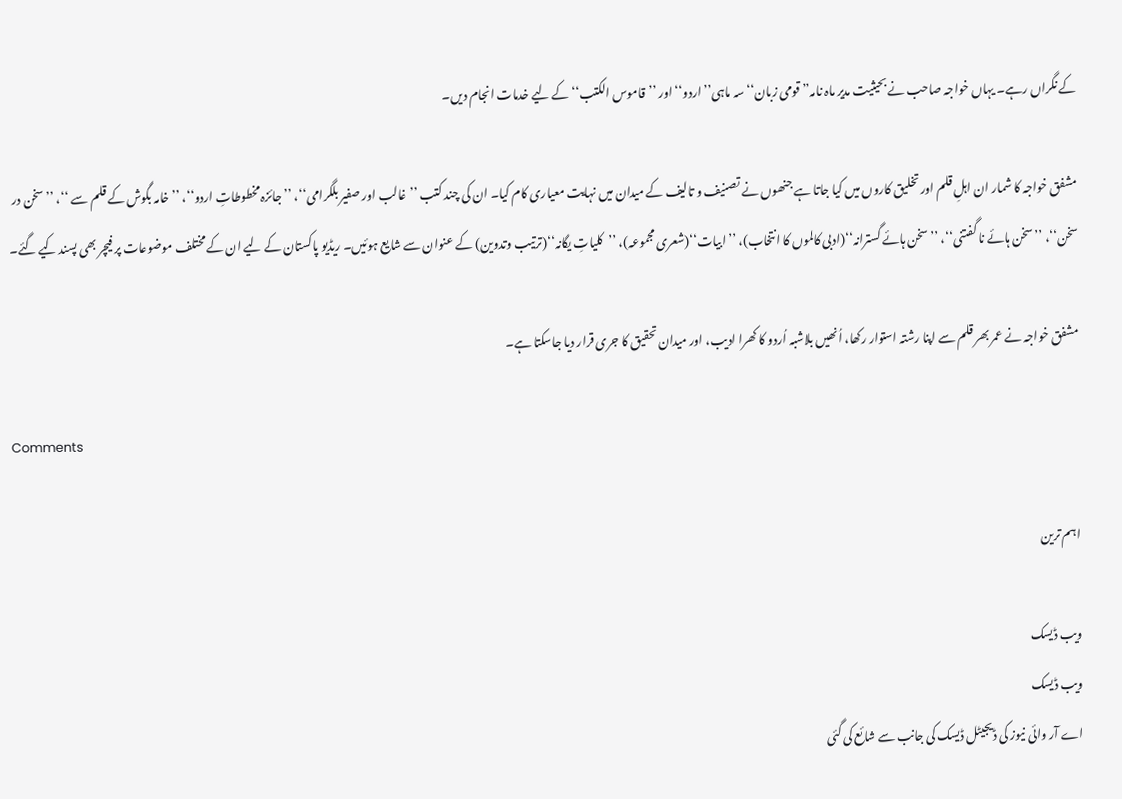کے نگراں رہے۔ یہاں خواجہ صاحب نے بحیثیت مدیر ماہ نامہ’’قومی زبان‘‘ سہ ماہی’’اردو‘‘ اور ’’قاموس الکتب‘‘ کے لیے خدمات انجام دیں۔

مشفق خواجہ کا شمار ان اہلِ قلم اور تخلیق کاروں میں کیا جاتا ہے جنھوں نے تصنیف و تالیف کے میدان میں نہایت معیاری کام کیا۔ ان کی چند کتب ’’غالب اور صفیر بلگرامی‘‘، ’’جائزہ مخطوطاتِ اردو‘‘، ’’خامہ بگوش کے قلم سے ‘‘، ’’سخن در سخن‘‘، ’’سخن ہائے نا گفتنی‘‘، ’’سخن ہائے گسترانہ‘‘(ادبی کالموں کا انتخاب)، ’’ابیات‘‘(شعری مجموعہ)، ’’کلیاتِ یگانہ‘‘(ترتیب وتدوین) کے عنوان سے شایع ہوئیں۔ ریڈیو پاکستان کے لیے ان کے مختلف موضوعات پر فیچر بھی پسند کیے گئے۔

مشفق خواجہ نے عمر بھر قلم سے اپنا رشتہ استوار رکھا، اُنھیں بلاشبہ اُردو کا کھرا ادیب، اور میدان تحقیق کا جری قرار دیا جاسکتا ہے۔

Comments

اہم ترین

ویب ڈیسک
ویب ڈیسک
اے آر وائی نیوز کی ڈیجیٹل ڈیسک کی جانب سے شائع کی گئی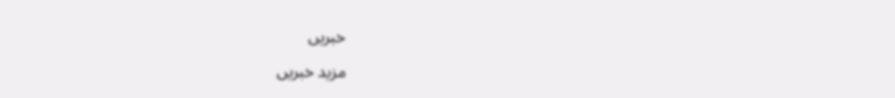خبریں

مزید خبریں